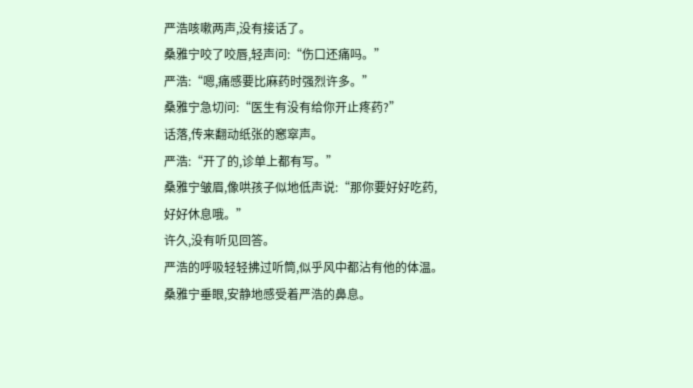严浩咳嗽两声,没有接话了。
桑雅宁咬了咬唇,轻声问:“伤口还痛吗。”
严浩:“嗯,痛感要比麻药时强烈许多。”
桑雅宁急切问:“医生有没有给你开止疼药?”
话落,传来翻动纸张的窸窣声。
严浩:“开了的,诊单上都有写。”
桑雅宁皱眉,像哄孩子似地低声说:“那你要好好吃药,好好休息哦。”
许久,没有听见回答。
严浩的呼吸轻轻拂过听筒,似乎风中都沾有他的体温。
桑雅宁垂眼,安静地感受着严浩的鼻息。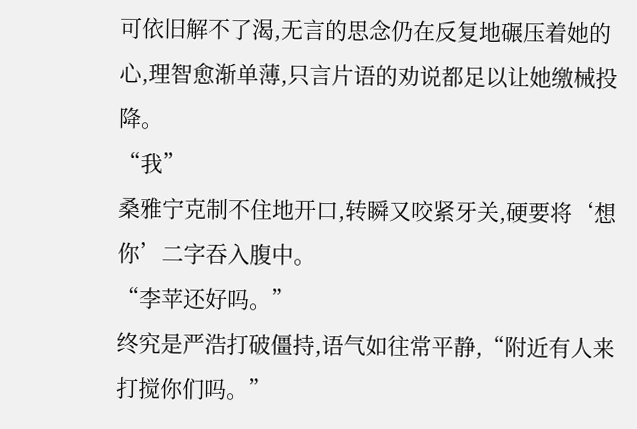可依旧解不了渴,无言的思念仍在反复地碾压着她的心,理智愈渐单薄,只言片语的劝说都足以让她缴械投降。
“我”
桑雅宁克制不住地开口,转瞬又咬紧牙关,硬要将‘想你’二字吞入腹中。
“李苹还好吗。”
终究是严浩打破僵持,语气如往常平静,“附近有人来打搅你们吗。”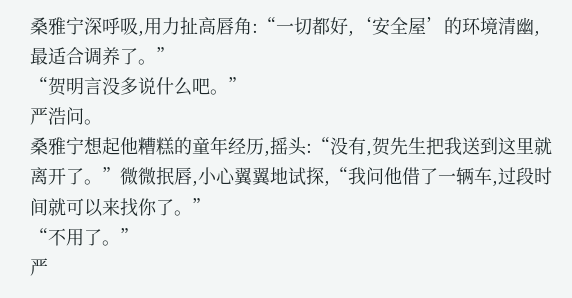桑雅宁深呼吸,用力扯高唇角:“一切都好,‘安全屋’的环境清幽,最适合调养了。”
“贺明言没多说什么吧。”
严浩问。
桑雅宁想起他糟糕的童年经历,摇头:“没有,贺先生把我送到这里就离开了。”微微抿唇,小心翼翼地试探,“我问他借了一辆车,过段时间就可以来找你了。”
“不用了。”
严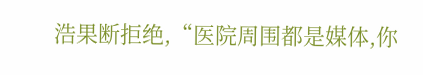浩果断拒绝,“医院周围都是媒体,你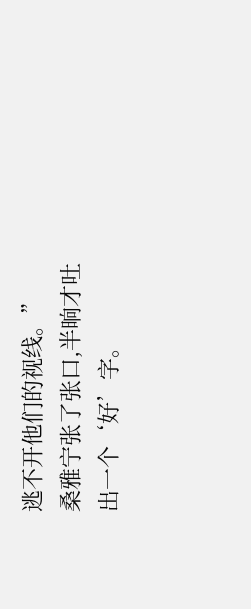逃不开他们的视线。”
桑雅宁张了张口,半晌才吐出一个‘好’字。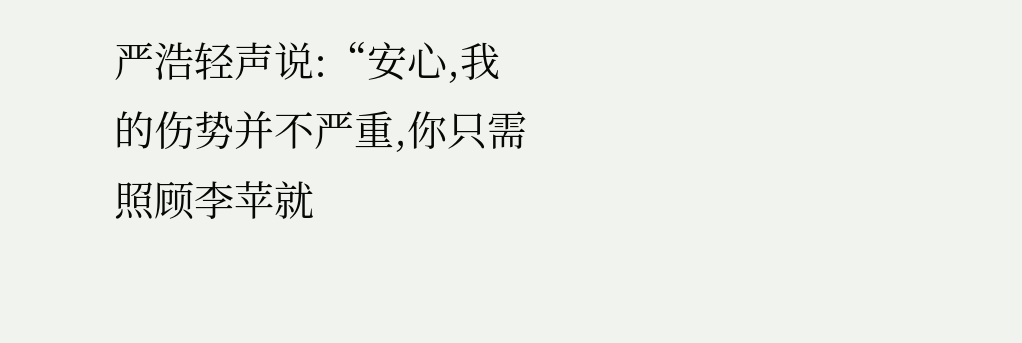严浩轻声说:“安心,我的伤势并不严重,你只需照顾李苹就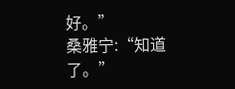好。”
桑雅宁:“知道了。”